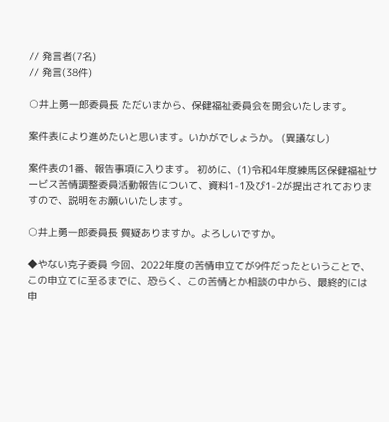// 発言者(7名)
// 発言(38件)

○井上勇一郎委員長 ただいまから、保健福祉委員会を開会いたします。

案件表により進めたいと思います。いかがでしょうか。 (異議なし)

案件表の1番、報告事項に入ります。 初めに、(1)令和4年度練馬区保健福祉サービス苦情調整委員活動報告について、資料1-1及び1-2が提出されておりますので、説明をお願いいたします。

○井上勇一郎委員長 質疑ありますか。よろしいですか。

◆やない克子委員 今回、2022年度の苦情申立てが9件だったということで、この申立てに至るまでに、恐らく、この苦情とか相談の中から、最終的には申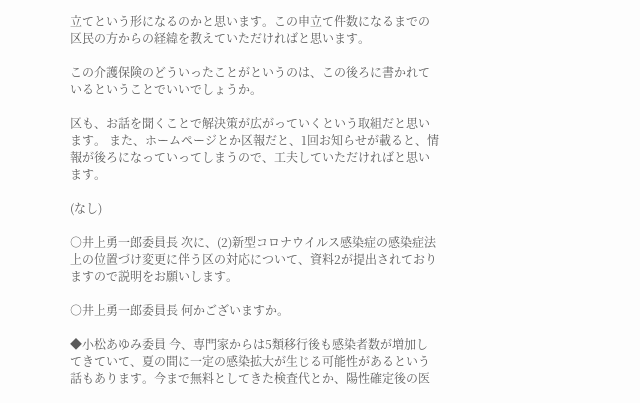立てという形になるのかと思います。この申立て件数になるまでの区民の方からの経緯を教えていただければと思います。

この介護保険のどういったことがというのは、この後ろに書かれているということでいいでしょうか。

区も、お話を聞くことで解決策が広がっていくという取組だと思います。 また、ホームページとか区報だと、1回お知らせが載ると、情報が後ろになっていってしまうので、工夫していただければと思います。

(なし)

○井上勇一郎委員長 次に、(2)新型コロナウイルス感染症の感染症法上の位置づけ変更に伴う区の対応について、資料2が提出されておりますので説明をお願いします。

○井上勇一郎委員長 何かございますか。

◆小松あゆみ委員 今、専門家からは5類移行後も感染者数が増加してきていて、夏の間に一定の感染拡大が生じる可能性があるという話もあります。今まで無料としてきた検査代とか、陽性確定後の医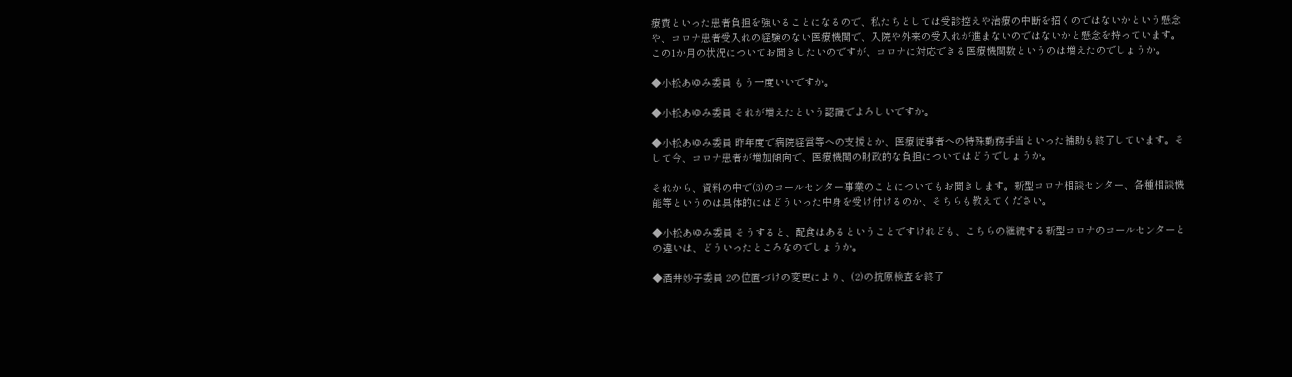療費といった患者負担を強いることになるので、私たちとしては受診控えや治療の中断を招くのではないかという懸念や、コロナ患者受入れの経験のない医療機関で、入院や外来の受入れが進まないのではないかと懸念を持っています。この1か月の状況についてお聞きしたいのですが、コロナに対応できる医療機関数というのは増えたのでしょうか。

◆小松あゆみ委員 もう一度いいですか。

◆小松あゆみ委員 それが増えたという認識でよろしいですか。

◆小松あゆみ委員 昨年度で病院経営等への支援とか、医療従事者への特殊勤務手当といった補助も終了しています。そして今、コロナ患者が増加傾向で、医療機関の財政的な負担についてはどうでしょうか。

それから、資料の中で(3)のコールセンター事業のことについてもお聞きします。新型コロナ相談センター、各種相談機能等というのは具体的にはどういった中身を受け付けるのか、そちらも教えてください。

◆小松あゆみ委員 そうすると、配食はあるということですけれども、こちらの継続する新型コロナのコールセンターとの違いは、どういったところなのでしょうか。

◆酒井妙子委員 2の位置づけの変更により、(2)の抗原検査を終了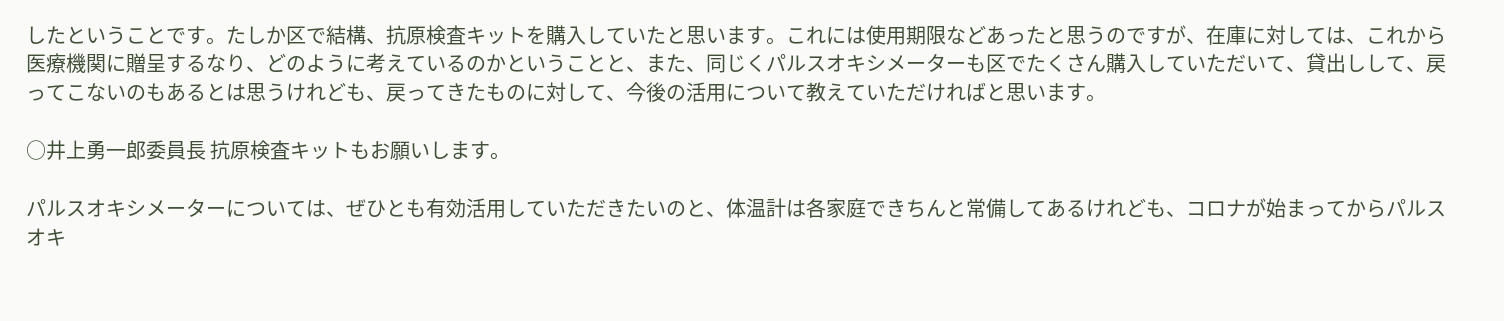したということです。たしか区で結構、抗原検査キットを購入していたと思います。これには使用期限などあったと思うのですが、在庫に対しては、これから医療機関に贈呈するなり、どのように考えているのかということと、また、同じくパルスオキシメーターも区でたくさん購入していただいて、貸出しして、戻ってこないのもあるとは思うけれども、戻ってきたものに対して、今後の活用について教えていただければと思います。

○井上勇一郎委員長 抗原検査キットもお願いします。

パルスオキシメーターについては、ぜひとも有効活用していただきたいのと、体温計は各家庭できちんと常備してあるけれども、コロナが始まってからパルスオキ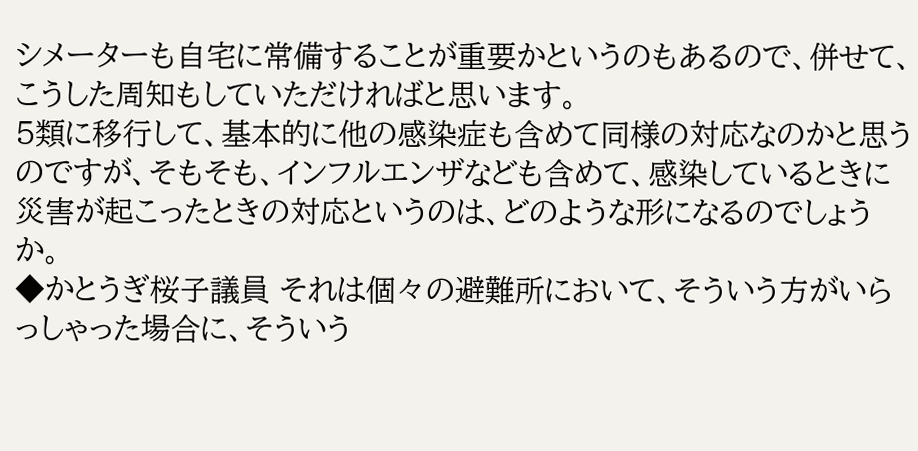シメーターも自宅に常備することが重要かというのもあるので、併せて、こうした周知もしていただければと思います。
5類に移行して、基本的に他の感染症も含めて同様の対応なのかと思うのですが、そもそも、インフルエンザなども含めて、感染しているときに災害が起こったときの対応というのは、どのような形になるのでしょうか。
◆かとうぎ桜子議員 それは個々の避難所において、そういう方がいらっしゃった場合に、そういう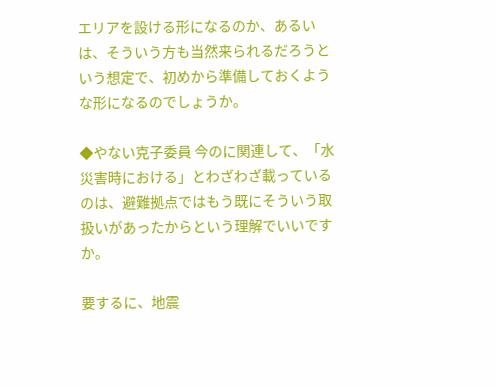エリアを設ける形になるのか、あるいは、そういう方も当然来られるだろうという想定で、初めから準備しておくような形になるのでしょうか。

◆やない克子委員 今のに関連して、「水災害時における」とわざわざ載っているのは、避難拠点ではもう既にそういう取扱いがあったからという理解でいいですか。

要するに、地震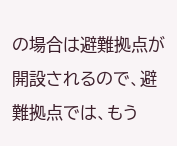の場合は避難拠点が開設されるので、避難拠点では、もう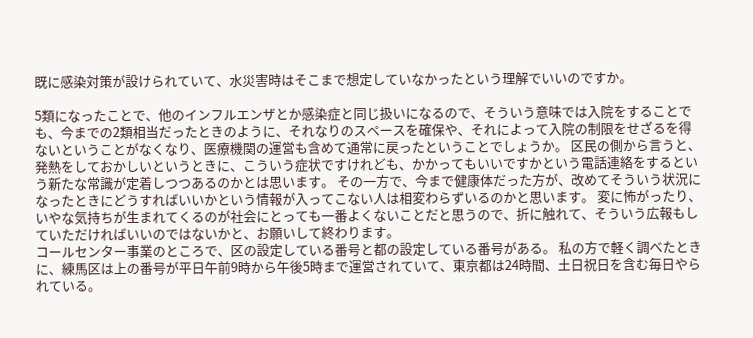既に感染対策が設けられていて、水災害時はそこまで想定していなかったという理解でいいのですか。

5類になったことで、他のインフルエンザとか感染症と同じ扱いになるので、そういう意味では入院をすることでも、今までの2類相当だったときのように、それなりのスペースを確保や、それによって入院の制限をせざるを得ないということがなくなり、医療機関の運営も含めて通常に戻ったということでしょうか。 区民の側から言うと、発熱をしておかしいというときに、こういう症状ですけれども、かかってもいいですかという電話連絡をするという新たな常識が定着しつつあるのかとは思います。 その一方で、今まで健康体だった方が、改めてそういう状況になったときにどうすればいいかという情報が入ってこない人は相変わらずいるのかと思います。 変に怖がったり、いやな気持ちが生まれてくるのが社会にとっても一番よくないことだと思うので、折に触れて、そういう広報もしていただければいいのではないかと、お願いして終わります。
コールセンター事業のところで、区の設定している番号と都の設定している番号がある。 私の方で軽く調べたときに、練馬区は上の番号が平日午前9時から午後5時まで運営されていて、東京都は24時間、土日祝日を含む毎日やられている。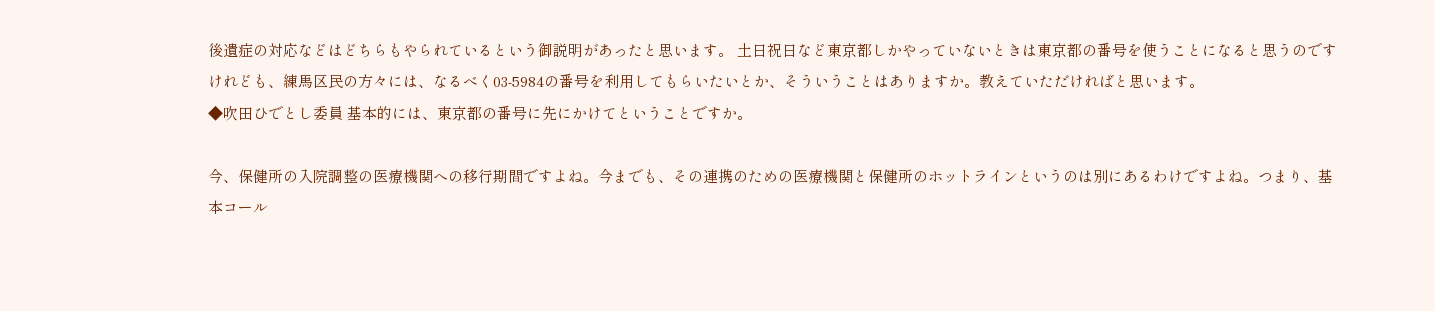後遺症の対応などはどちらもやられているという御説明があったと思います。 土日祝日など東京都しかやっていないときは東京都の番号を使うことになると思うのですけれども、練馬区民の方々には、なるべく03-5984の番号を利用してもらいたいとか、そういうことはありますか。教えていただければと思います。
◆吹田ひでとし委員 基本的には、東京都の番号に先にかけてということですか。

今、保健所の入院調整の医療機関への移行期間ですよね。今までも、その連携のための医療機関と保健所のホットラインというのは別にあるわけですよね。つまり、基本コール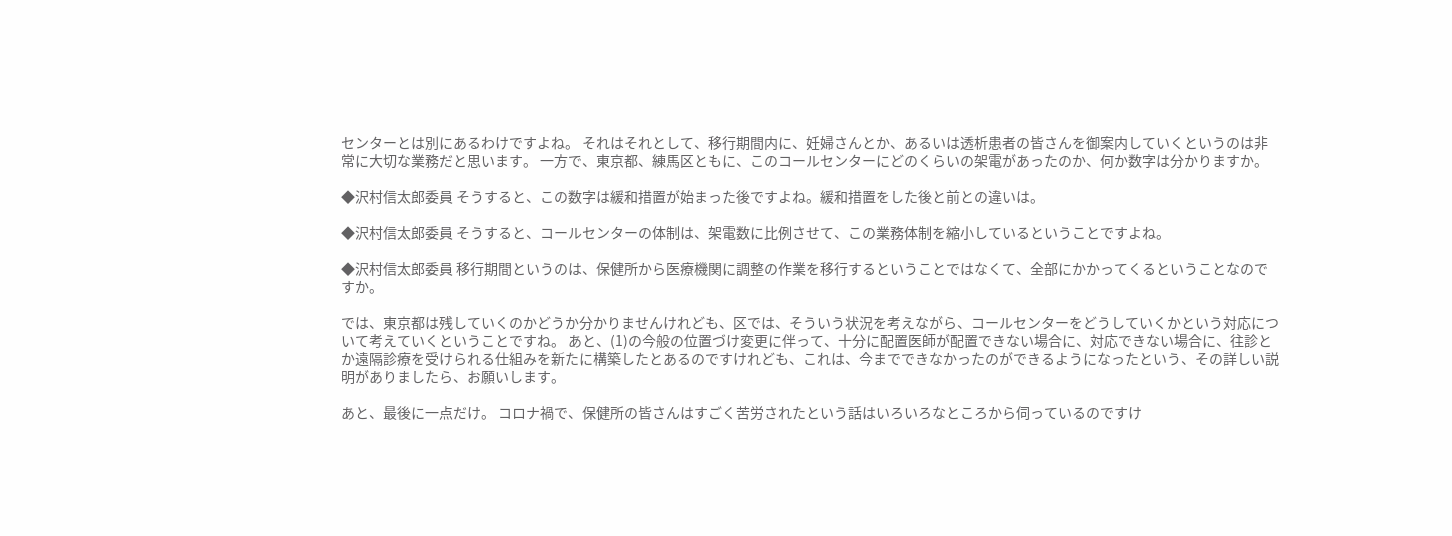センターとは別にあるわけですよね。 それはそれとして、移行期間内に、妊婦さんとか、あるいは透析患者の皆さんを御案内していくというのは非常に大切な業務だと思います。 一方で、東京都、練馬区ともに、このコールセンターにどのくらいの架電があったのか、何か数字は分かりますか。

◆沢村信太郎委員 そうすると、この数字は緩和措置が始まった後ですよね。緩和措置をした後と前との違いは。

◆沢村信太郎委員 そうすると、コールセンターの体制は、架電数に比例させて、この業務体制を縮小しているということですよね。

◆沢村信太郎委員 移行期間というのは、保健所から医療機関に調整の作業を移行するということではなくて、全部にかかってくるということなのですか。

では、東京都は残していくのかどうか分かりませんけれども、区では、そういう状況を考えながら、コールセンターをどうしていくかという対応について考えていくということですね。 あと、(1)の今般の位置づけ変更に伴って、十分に配置医師が配置できない場合に、対応できない場合に、往診とか遠隔診療を受けられる仕組みを新たに構築したとあるのですけれども、これは、今までできなかったのができるようになったという、その詳しい説明がありましたら、お願いします。

あと、最後に一点だけ。 コロナ禍で、保健所の皆さんはすごく苦労されたという話はいろいろなところから伺っているのですけ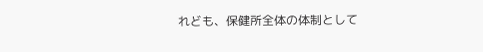れども、保健所全体の体制として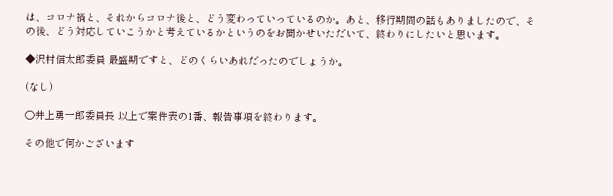は、コロナ禍と、それからコロナ後と、どう変わっていっているのか。あと、移行期間の話もありましたので、その後、どう対応していこうかと考えているかというのをお聞かせいただいて、終わりにしたいと思います。

◆沢村信太郎委員 最盛期ですと、どのくらいあれだったのでしょうか。

(なし)

○井上勇一郎委員長 以上で案件表の1番、報告事項を終わります。

その他で何かございます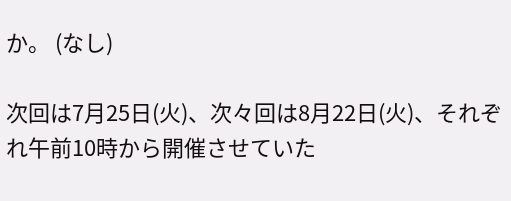か。 (なし)

次回は7月25日(火)、次々回は8月22日(火)、それぞれ午前10時から開催させていた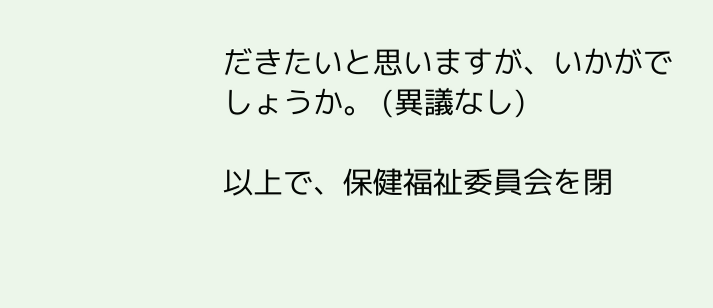だきたいと思いますが、いかがでしょうか。 (異議なし)

以上で、保健福祉委員会を閉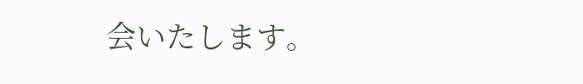会いたします。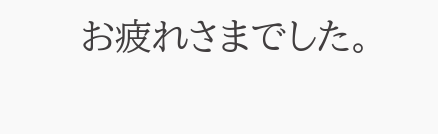お疲れさまでした。